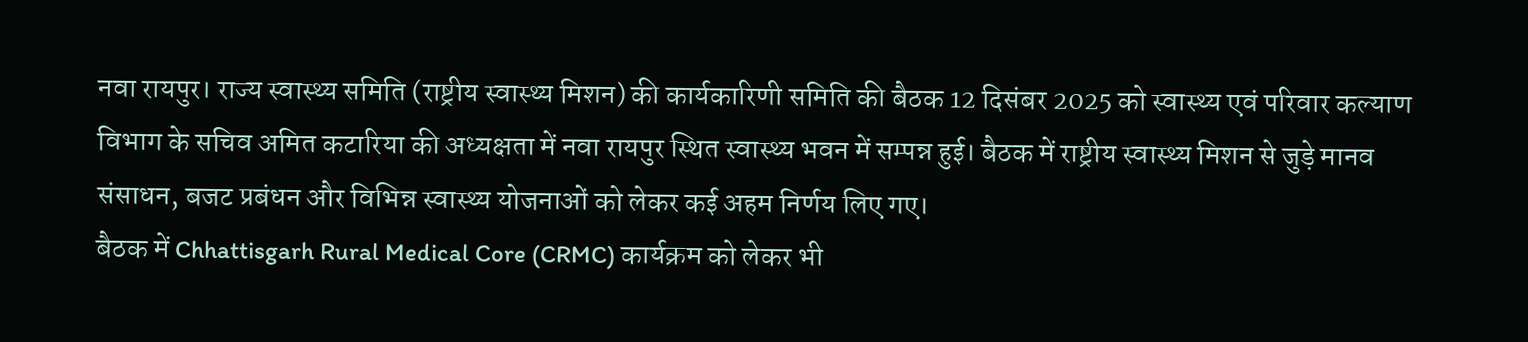नवा रायपुर। राज्य स्वास्थ्य समिति (राष्ट्रीय स्वास्थ्य मिशन) की कार्यकारिणी समिति की बैठक 12 दिसंबर 2025 को स्वास्थ्य एवं परिवार कल्याण विभाग के सचिव अमित कटारिया की अध्यक्षता में नवा रायपुर स्थित स्वास्थ्य भवन में सम्पन्न हुई। बैठक में राष्ट्रीय स्वास्थ्य मिशन से जुड़े मानव संसाधन, बजट प्रबंधन और विभिन्न स्वास्थ्य योजनाओं को लेकर कई अहम निर्णय लिए गए।
बैठक में Chhattisgarh Rural Medical Core (CRMC) कार्यक्रम को लेकर भी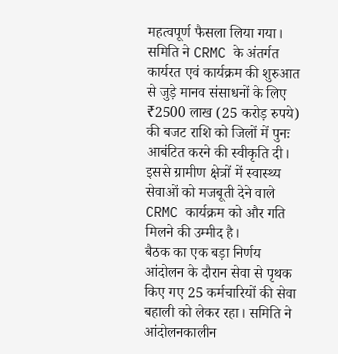महत्वपूर्ण फैसला लिया गया। समिति ने CRMC के अंतर्गत कार्यरत एवं कार्यक्रम की शुरुआत से जुड़े मानव संसाधनों के लिए ₹2500 लाख (25 करोड़ रुपये) की बजट राशि को जिलों में पुनः आबंटित करने की स्वीकृति दी। इससे ग्रामीण क्षेत्रों में स्वास्थ्य सेवाओं को मजबूती देने वाले CRMC कार्यक्रम को और गति मिलने की उम्मीद है।
बैठक का एक बड़ा निर्णय आंदोलन के दौरान सेवा से पृथक किए गए 25 कर्मचारियों की सेवा बहाली को लेकर रहा। समिति ने आंदोलनकालीन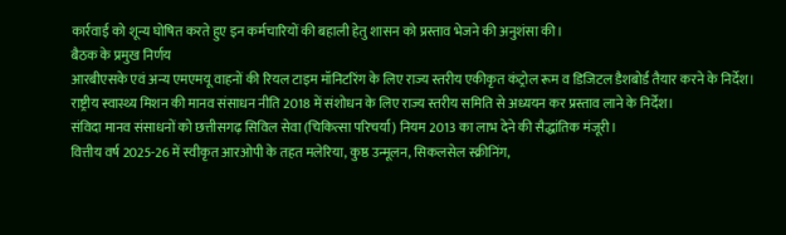कार्रवाई को शून्य घोषित करते हुए इन कर्मचारियों की बहाली हेतु शासन को प्रस्ताव भेजने की अनुशंसा की।
बैठक के प्रमुख निर्णय
आरबीएसके एवं अन्य एमएमयू वाहनों की रियल टाइम मॉनिटरिंग के लिए राज्य स्तरीय एकीकृत कंट्रोल रूम व डिजिटल डैशबोर्ड तैयार करने के निर्देश।
राष्ट्रीय स्वास्थ्य मिशन की मानव संसाधन नीति 2018 में संशोधन के लिए राज्य स्तरीय समिति से अध्ययन कर प्रस्ताव लाने के निर्देश।
संविदा मानव संसाधनों को छत्तीसगढ़ सिविल सेवा (चिकित्सा परिचर्या) नियम 2013 का लाभ देने की सैद्धांतिक मंजूरी।
वित्तीय वर्ष 2025-26 में स्वीकृत आरओपी के तहत मलेरिया, कुष्ठ उन्मूलन, सिकलसेल स्क्रीनिंग,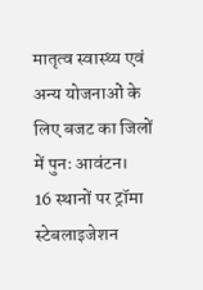मातृत्व स्वास्थ्य एवं अन्य योजनाओं के लिए बजट का जिलों में पुनः आवंटन।
16 स्थानों पर ट्रॉमा स्टेबलाइजेशन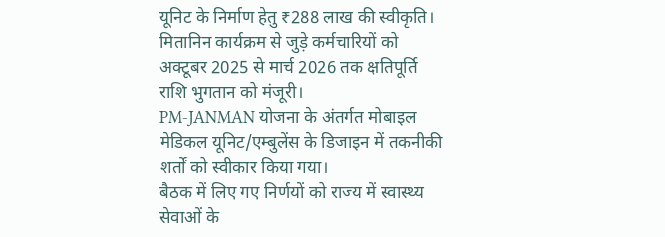यूनिट के निर्माण हेतु ₹288 लाख की स्वीकृति।
मितानिन कार्यक्रम से जुड़े कर्मचारियों को अक्टूबर 2025 से मार्च 2026 तक क्षतिपूर्ति राशि भुगतान को मंजूरी।
PM-JANMAN योजना के अंतर्गत मोबाइल मेडिकल यूनिट/एम्बुलेंस के डिजाइन में तकनीकी शर्तों को स्वीकार किया गया।
बैठक में लिए गए निर्णयों को राज्य में स्वास्थ्य सेवाओं के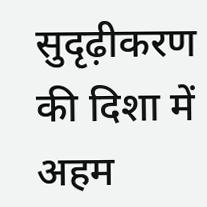सुदृढ़ीकरण की दिशा में अहम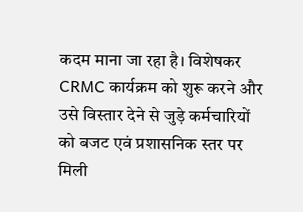कदम माना जा रहा है। विशेषकर CRMC कार्यक्रम को शुरू करने और उसे विस्तार देने से जुड़े कर्मचारियों को बजट एवं प्रशासनिक स्तर पर मिली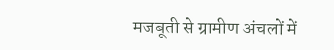मजबूती से ग्रामीण अंचलों में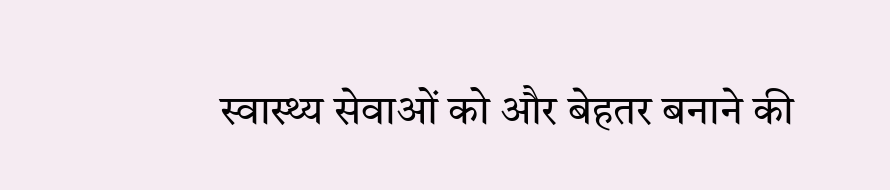स्वास्थ्य सेवाओं को और बेहतर बनाने की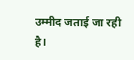उम्मीद जताई जा रही है।